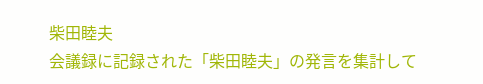柴田睦夫
会議録に記録された「柴田睦夫」の発言を集計して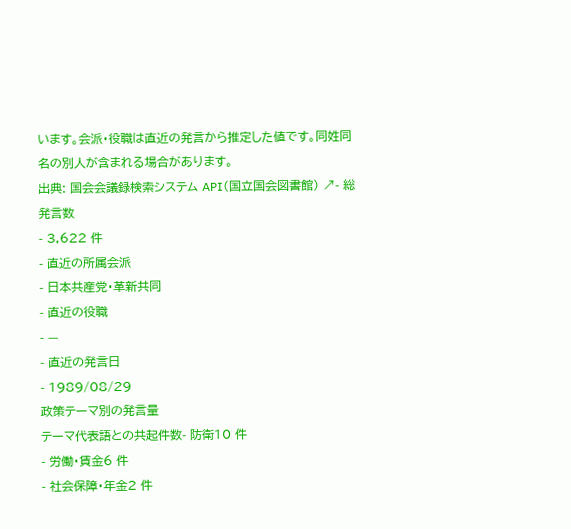います。会派・役職は直近の発言から推定した値です。同姓同名の別人が含まれる場合があります。
出典: 国会会議録検索システム API(国立国会図書館) ↗- 総発言数
- 3,622 件
- 直近の所属会派
- 日本共産党・革新共同
- 直近の役職
- —
- 直近の発言日
- 1989/08/29
政策テーマ別の発言量
テーマ代表語との共起件数- 防衛10 件
- 労働・賃金6 件
- 社会保障・年金2 件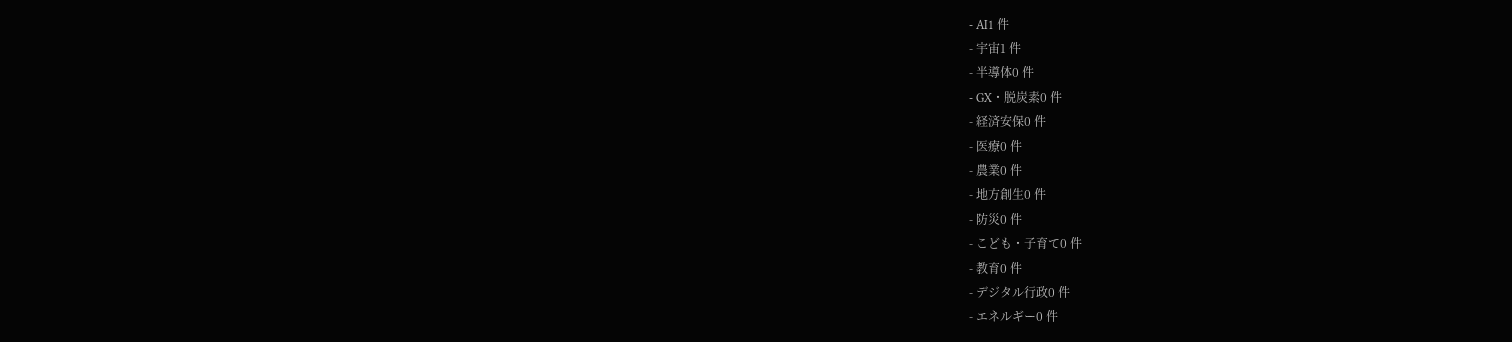- AI1 件
- 宇宙1 件
- 半導体0 件
- GX・脱炭素0 件
- 経済安保0 件
- 医療0 件
- 農業0 件
- 地方創生0 件
- 防災0 件
- こども・子育て0 件
- 教育0 件
- デジタル行政0 件
- エネルギー0 件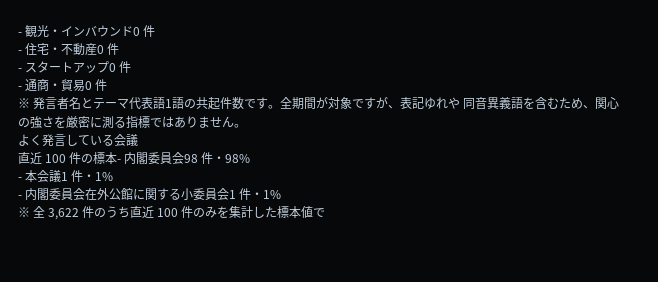- 観光・インバウンド0 件
- 住宅・不動産0 件
- スタートアップ0 件
- 通商・貿易0 件
※ 発言者名とテーマ代表語1語の共起件数です。全期間が対象ですが、表記ゆれや 同音異義語を含むため、関心の強さを厳密に測る指標ではありません。
よく発言している会議
直近 100 件の標本- 内閣委員会98 件・98%
- 本会議1 件・1%
- 内閣委員会在外公館に関する小委員会1 件・1%
※ 全 3,622 件のうち直近 100 件のみを集計した標本値で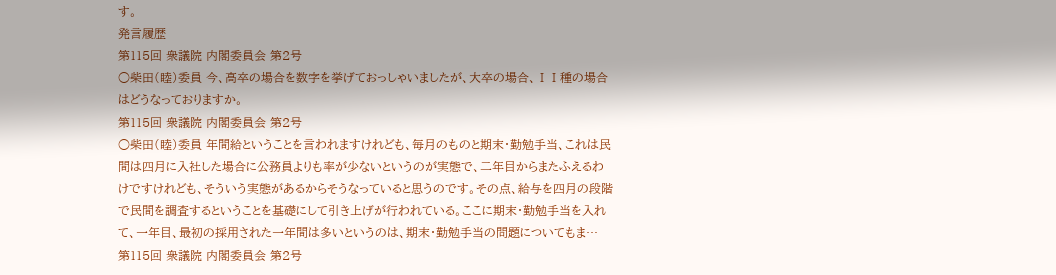す。
発言履歴
第115回 衆議院 内閣委員会 第2号
○柴田(睦)委員 今、高卒の場合を数字を挙げておっしゃいましたが、大卒の場合、ⅠⅠ種の場合はどうなっておりますか。
第115回 衆議院 内閣委員会 第2号
○柴田(睦)委員 年間給ということを言われますけれども、毎月のものと期末・勤勉手当、これは民間は四月に入社した場合に公務員よりも率が少ないというのが実態で、二年目からまたふえるわけですけれども、そういう実態があるからそうなっていると思うのです。その点、給与を四月の段階で民間を調査するということを基礎にして引き上げが行われている。ここに期末・勤勉手当を入れて、一年目、最初の採用された一年間は多いというのは、期末・勤勉手当の問題についてもま…
第115回 衆議院 内閣委員会 第2号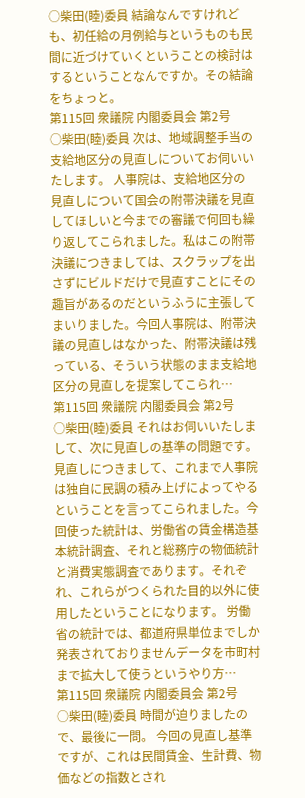○柴田(睦)委員 結論なんですけれども、初任給の月例給与というものも民間に近づけていくということの検討はするということなんですか。その結論をちょっと。
第115回 衆議院 内閣委員会 第2号
○柴田(睦)委員 次は、地域調整手当の支給地区分の見直しについてお伺いいたします。 人事院は、支給地区分の見直しについて国会の附帯決議を見直してほしいと今までの審議で何回も繰り返してこられました。私はこの附帯決議につきましては、スクラップを出さずにビルドだけで見直すことにその趣旨があるのだというふうに主張してまいりました。今回人事院は、附帯決議の見直しはなかった、附帯決議は残っている、そういう状態のまま支給地区分の見直しを提案してこられ…
第115回 衆議院 内閣委員会 第2号
○柴田(睦)委員 それはお伺いいたしまして、次に見直しの基準の問題です。 見直しにつきまして、これまで人事院は独自に民調の積み上げによってやるということを言ってこられました。今回使った統計は、労働省の賃金構造基本統計調査、それと総務庁の物価統計と消費実態調査であります。それぞれ、これらがつくられた目的以外に使用したということになります。 労働省の統計では、都道府県単位までしか発表されておりませんデータを市町村まで拡大して使うというやり方…
第115回 衆議院 内閣委員会 第2号
○柴田(睦)委員 時間が迫りましたので、最後に一問。 今回の見直し基準ですが、これは民間賃金、生計費、物価などの指数とされ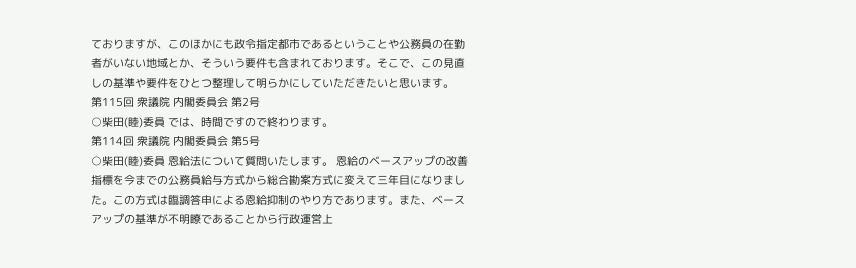ておりますが、このほかにも政令指定都市であるということや公務員の在勤者がいない地域とか、そういう要件も含まれております。そこで、この見直しの基準や要件をひとつ整理して明らかにしていただきたいと思います。
第115回 衆議院 内閣委員会 第2号
○柴田(睦)委員 では、時間ですので終わります。
第114回 衆議院 内閣委員会 第5号
○柴田(睦)委員 恩給法について質問いたします。 恩給のベースアップの改善指標を今までの公務員給与方式から総合勘案方式に変えて三年目になりました。この方式は臨調答申による恩給抑制のやり方であります。また、ベースアップの基準が不明瞭であることから行政運営上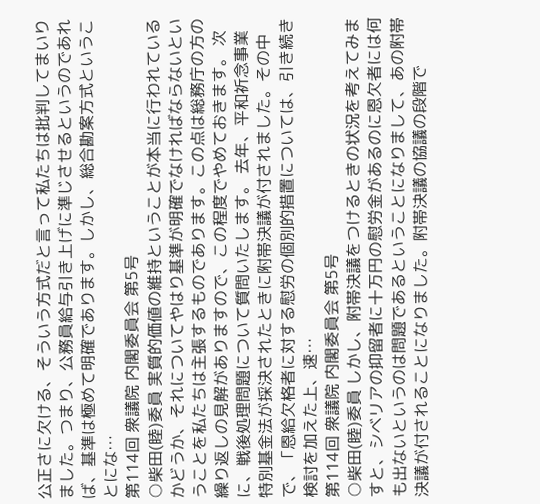公正さに欠ける、そういう方式だと言って私たちは批判してまいりました。つまり、公務員給与引き上げに準じさせるというのであれば、基準は極めて明確であります。しかし、総合勘案方式ということにな…
第114回 衆議院 内閣委員会 第5号
○柴田(睦)委員 実質的価値の維持ということが本当に行われているかどうか、それについてやはり基準が明確でなければならないということを私たちは主張するものであります。この点は総務庁の方の繰り返しの見解がありますので、この程度でやめておきます。 次に、戦後処理問題について質問いたします。 去年、平和祈念事業特別基金法が採決されたときに附帯決議が付されました。その中で、「恩給欠格者に対する慰労の個別的措置については、引き続き検討を加えた上、速…
第114回 衆議院 内閣委員会 第5号
○柴田(睦)委員 しかし、附帯決議をつけるときの状況を考えてみますと、シベリアの抑留者に十万円の慰労金があるのに恩欠者には何も出ないというのは問題であるということになりまして、あの附帯決議が付されることになりました。附帯決議の協議の段階で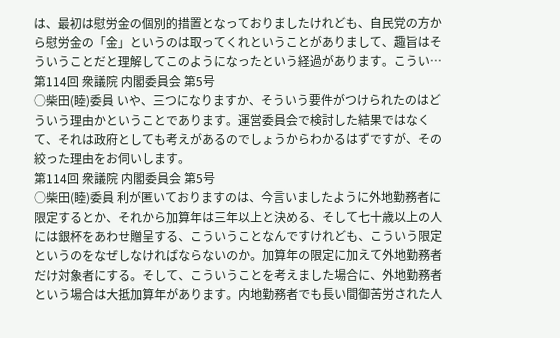は、最初は慰労金の個別的措置となっておりましたけれども、自民党の方から慰労金の「金」というのは取ってくれということがありまして、趣旨はそういうことだと理解してこのようになったという経過があります。こうい…
第114回 衆議院 内閣委員会 第5号
○柴田(睦)委員 いや、三つになりますか、そういう要件がつけられたのはどういう理由かということであります。運営委員会で検討した結果ではなくて、それは政府としても考えがあるのでしょうからわかるはずですが、その絞った理由をお伺いします。
第114回 衆議院 内閣委員会 第5号
○柴田(睦)委員 利が匿いておりますのは、今言いましたように外地勤務者に限定するとか、それから加算年は三年以上と決める、そして七十歳以上の人には銀杯をあわせ贈呈する、こういうことなんですけれども、こういう限定というのをなぜしなければならないのか。加算年の限定に加えて外地勤務者だけ対象者にする。そして、こういうことを考えました場合に、外地勤務者という場合は大抵加算年があります。内地勤務者でも長い間御苦労された人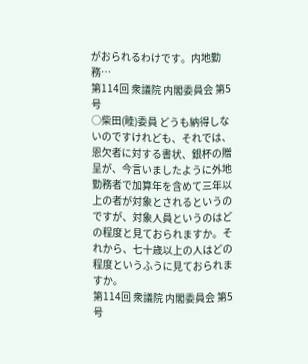がおられるわけです。内地勤務…
第114回 衆議院 内閣委員会 第5号
○柴田(睦)委員 どうも納得しないのですけれども、それでは、恩欠者に対する書状、銀杯の贈呈が、今言いましたように外地勤務者で加算年を含めて三年以上の者が対象とされるというのですが、対象人員というのはどの程度と見ておられますか。それから、七十歳以上の人はどの程度というふうに見ておられますか。
第114回 衆議院 内閣委員会 第5号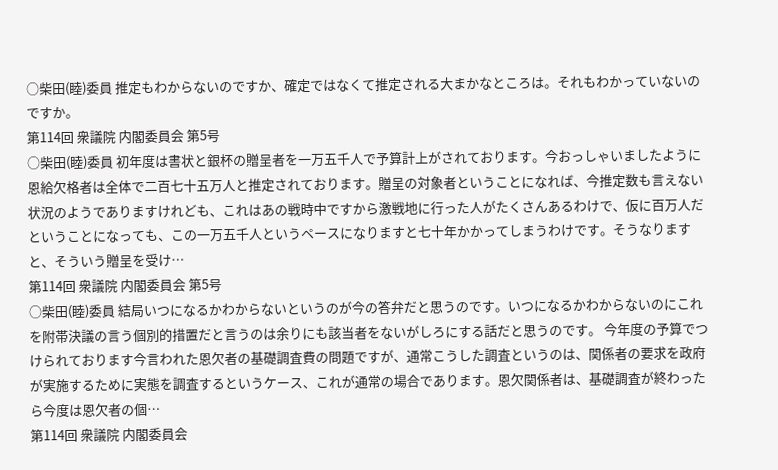○柴田(睦)委員 推定もわからないのですか、確定ではなくて推定される大まかなところは。それもわかっていないのですか。
第114回 衆議院 内閣委員会 第5号
○柴田(睦)委員 初年度は書状と銀杯の贈呈者を一万五千人で予算計上がされております。今おっしゃいましたように恩給欠格者は全体で二百七十五万人と推定されております。贈呈の対象者ということになれば、今推定数も言えない状況のようでありますけれども、これはあの戦時中ですから激戦地に行った人がたくさんあるわけで、仮に百万人だということになっても、この一万五千人というペースになりますと七十年かかってしまうわけです。そうなりますと、そういう贈呈を受け…
第114回 衆議院 内閣委員会 第5号
○柴田(睦)委員 結局いつになるかわからないというのが今の答弁だと思うのです。いつになるかわからないのにこれを附帯決議の言う個別的措置だと言うのは余りにも該当者をないがしろにする話だと思うのです。 今年度の予算でつけられております今言われた恩欠者の基礎調査費の問題ですが、通常こうした調査というのは、関係者の要求を政府が実施するために実態を調査するというケース、これが通常の場合であります。恩欠関係者は、基礎調査が終わったら今度は恩欠者の個…
第114回 衆議院 内閣委員会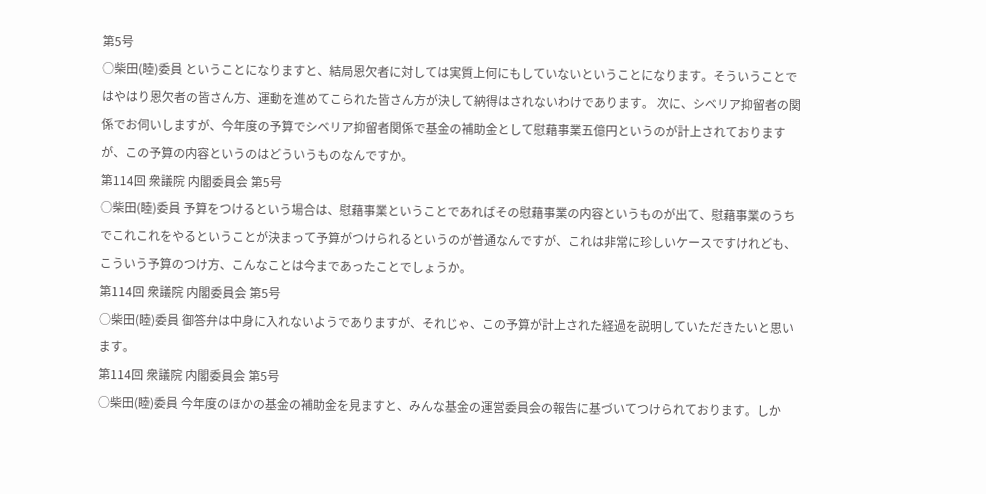第5号
○柴田(睦)委員 ということになりますと、結局恩欠者に対しては実質上何にもしていないということになります。そういうことではやはり恩欠者の皆さん方、運動を進めてこられた皆さん方が決して納得はされないわけであります。 次に、シベリア抑留者の関係でお伺いしますが、今年度の予算でシベリア抑留者関係で基金の補助金として慰藉事業五億円というのが計上されておりますが、この予算の内容というのはどういうものなんですか。
第114回 衆議院 内閣委員会 第5号
○柴田(睦)委員 予算をつけるという場合は、慰藉事業ということであればその慰藉事業の内容というものが出て、慰藉事業のうちでこれこれをやるということが決まって予算がつけられるというのが普通なんですが、これは非常に珍しいケースですけれども、こういう予算のつけ方、こんなことは今まであったことでしょうか。
第114回 衆議院 内閣委員会 第5号
○柴田(睦)委員 御答弁は中身に入れないようでありますが、それじゃ、この予算が計上された経過を説明していただきたいと思います。
第114回 衆議院 内閣委員会 第5号
○柴田(睦)委員 今年度のほかの基金の補助金を見ますと、みんな基金の運営委員会の報告に基づいてつけられております。しか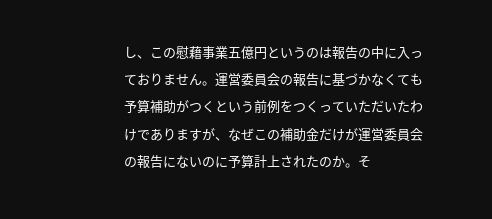し、この慰藉事業五億円というのは報告の中に入っておりません。運営委員会の報告に基づかなくても予算補助がつくという前例をつくっていただいたわけでありますが、なぜこの補助金だけが運営委員会の報告にないのに予算計上されたのか。そ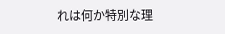れは何か特別な理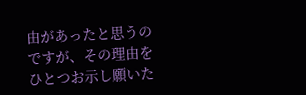由があったと思うのですが、その理由をひとつお示し願いた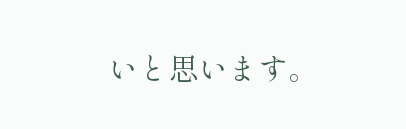いと思います。